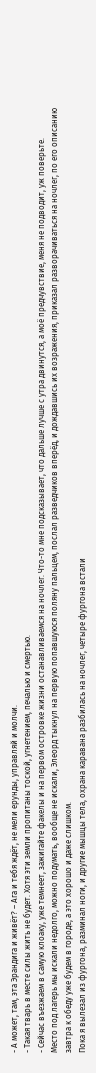- А может, там, эта Эрандига и живёт? – Ага и тебя ждёт, не мели ерунды, управляй и молчи.
- Такая тварь в месте силы жить не будет. Хотя эти земли пропитаны тоской, угнетением, печалью и смертью.
- Сейчас въезжаем в самую клоаку, уже темнеет, зажигайте факелы и на первом островке жизни останавливаемся на ночлег. Что-то мне подсказывает, что дальше лучше с утра двинутся, а моё предчувствие, меня не подводит, уж поверьте.
Место под лагерь мы искали недолго, можно подумать, вообще не искали, Элеорд тыкнул на первую попавшуюся поляну пальцем, послал разведчиков вперёд, и дождавшись их возражения, приказал разворачиваться на ночлег, по его описанию завтра к обеду уже будем в городе, а это хорошо и даже слишком.
Пока я вылезал из фургона, разминал ноги, и другие мышцы тела, охрана каравана разбилась на ночлег, четыре фургона встали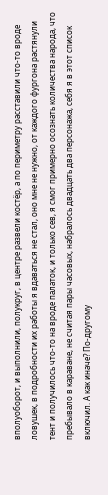вполуоборот, и выполнили, полукруг, в центре развели костёр, а по периметру расставили что-то вроде ловушек, в подробности их работы я вдаваться не стал, оно мне не нужно, от каждого фургона растянули тент и получилось что-то на вроде палаток, и только сев, я смог примерно осознать количества народа, что пребывало в караване, не считая пары часовых, набралось двадцать два персонажа, себя я в этот список включил. А как иначе? По-другому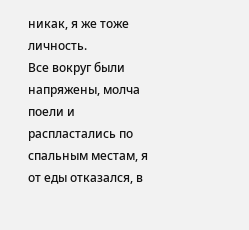никак, я же тоже личность.
Все вокруг были напряжены, молча поели и распластались по спальным местам, я от еды отказался, в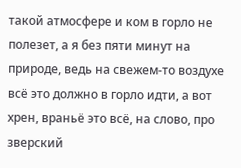такой атмосфере и ком в горло не полезет, а я без пяти минут на природе, ведь на свежем-то воздухе всё это должно в горло идти, а вот хрен, враньё это всё, на слово, про зверский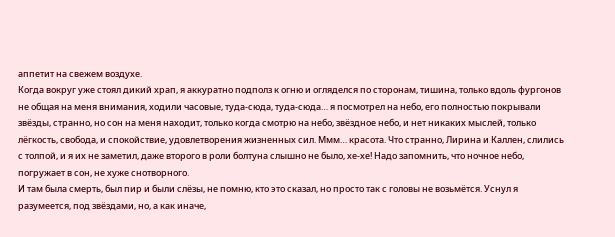аппетит на свежем воздухе.
Когда вокруг уже стоял дикий храп, я аккуратно подполз к огню и огляделся по сторонам, тишина, только вдоль фургонов не общая на меня внимания, ходили часовые, туда-сюда, туда-сюда… я посмотрел на небо, его полностью покрывали звёзды, странно, но сон на меня находит, только когда смотрю на небо, звёздное небо, и нет никаких мыслей, только лёгкость, свобода, и спокойствие, удовлетворения жизненных сил. Ммм… красота. Что странно, Лирина и Каллен, слились с толпой, и я их не заметил, даже второго в роли болтуна слышно не было, хе-хе! Надо запомнить, что ночное небо, погружает в сон, не хуже снотворного.
И там была смерть, был пир и были слёзы, не помню, кто это сказал, но просто так с головы не возьмётся. Уснул я разумеется, под звёздами, но, а как иначе,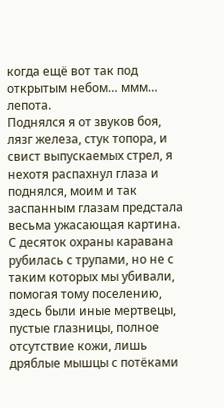когда ещё вот так под открытым небом… ммм… лепота.
Поднялся я от звуков боя, лязг железа, стук топора, и свист выпускаемых стрел, я нехотя распахнул глаза и поднялся, моим и так заспанным глазам предстала весьма ужасающая картина. С десяток охраны каравана рубилась с трупами, но не с таким которых мы убивали, помогая тому поселению, здесь были иные мертвецы, пустые глазницы, полное отсутствие кожи, лишь дряблые мышцы с потёками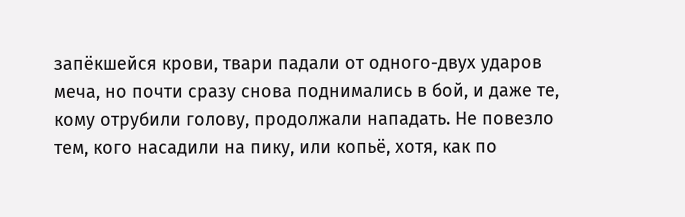запёкшейся крови, твари падали от одного-двух ударов меча, но почти сразу снова поднимались в бой, и даже те, кому отрубили голову, продолжали нападать. Не повезло тем, кого насадили на пику, или копьё, хотя, как по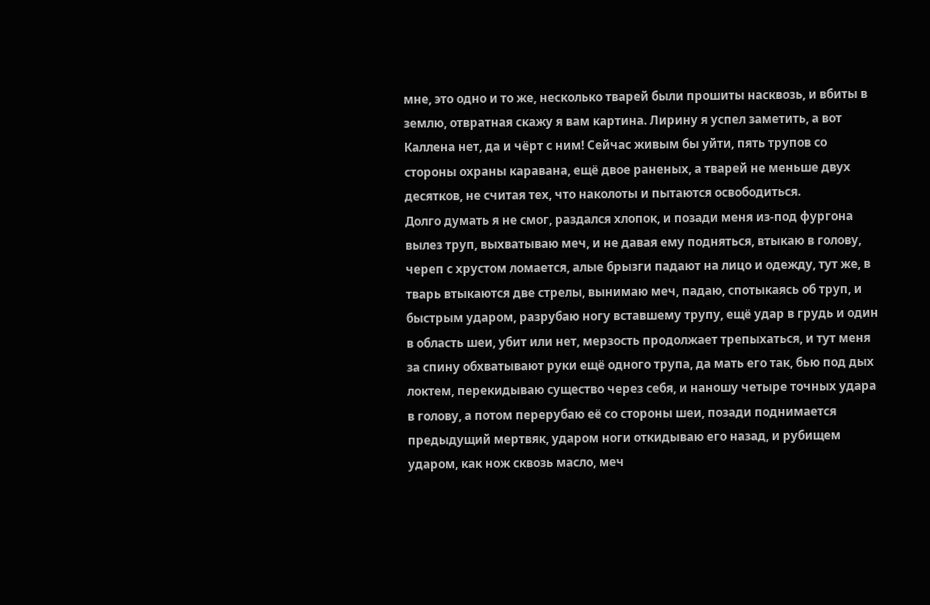мне, это одно и то же, несколько тварей были прошиты насквозь, и вбиты в землю, отвратная скажу я вам картина. Лирину я успел заметить, а вот Каллена нет, да и чёрт с ним! Сейчас живым бы уйти, пять трупов со стороны охраны каравана, ещё двое раненых, а тварей не меньше двух десятков, не считая тех, что наколоты и пытаются освободиться.
Долго думать я не смог, раздался хлопок, и позади меня из-под фургона вылез труп, выхватываю меч, и не давая ему подняться, втыкаю в голову, череп с хрустом ломается, алые брызги падают на лицо и одежду, тут же, в тварь втыкаются две стрелы, вынимаю меч, падаю, спотыкаясь об труп, и быстрым ударом, разрубаю ногу вставшему трупу, ещё удар в грудь и один в область шеи, убит или нет, мерзость продолжает трепыхаться, и тут меня за спину обхватывают руки ещё одного трупа, да мать его так, бью под дых локтем, перекидываю существо через себя, и наношу четыре точных удара в голову, а потом перерубаю её со стороны шеи, позади поднимается предыдущий мертвяк, ударом ноги откидываю его назад, и рубищем ударом, как нож сквозь масло, меч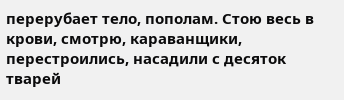перерубает тело, пополам. Стою весь в крови, смотрю, караванщики, перестроились, насадили с десяток тварей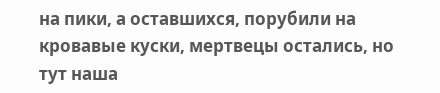на пики, а оставшихся, порубили на кровавые куски, мертвецы остались, но тут наша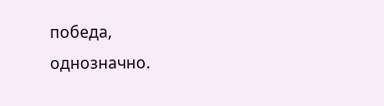победа, однозначно.